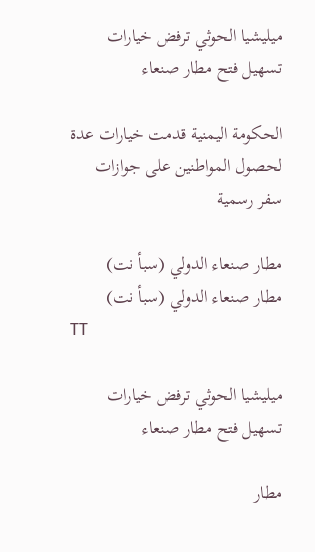ميليشيا الحوثي ترفض خيارات تسهيل فتح مطار صنعاء

الحكومة اليمنية قدمت خيارات عدة لحصول المواطنين على جوازات سفر رسمية

مطار صنعاء الدولي (سبأ نت)
مطار صنعاء الدولي (سبأ نت)
TT

ميليشيا الحوثي ترفض خيارات تسهيل فتح مطار صنعاء

مطار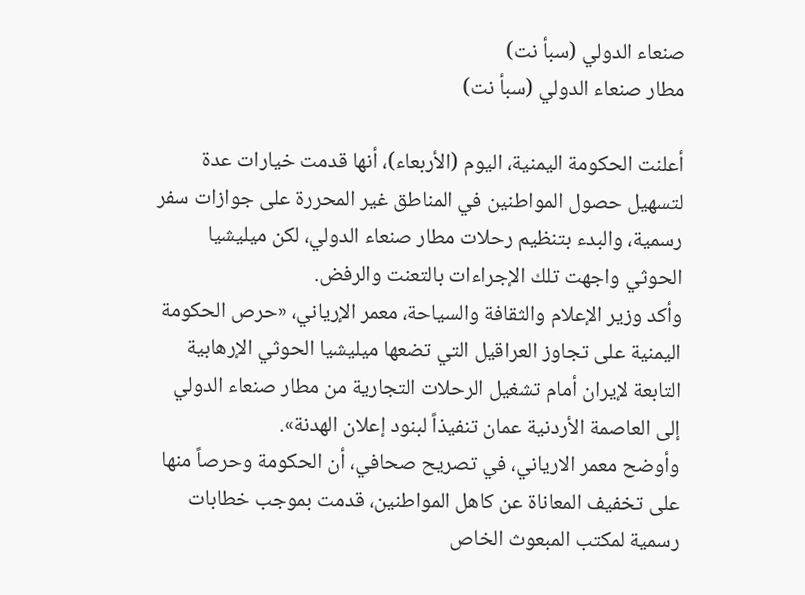صنعاء الدولي (سبأ نت)
مطار صنعاء الدولي (سبأ نت)

أعلنت الحكومة اليمنية، اليوم (الأربعاء)، أنها قدمت خيارات عدة لتسهيل حصول المواطنين في المناطق غير المحررة على جوازات سفر رسمية، والبدء بتنظيم رحلات مطار صنعاء الدولي، لكن ميليشيا الحوثي واجهت تلك الإجراءات بالتعنت والرفض.
وأكد وزير الإعلام والثقافة والسياحة، معمر الإرياني، «حرص الحكومة اليمنية على تجاوز العراقيل التي تضعها ميليشيا الحوثي الإرهابية التابعة لإيران أمام تشغيل الرحلات التجارية من مطار صنعاء الدولي إلى العاصمة الأردنية عمان تنفيذاً لبنود إعلان الهدنة».
وأوضح معمر الارياني، في تصريح صحافي، أن الحكومة وحرصاً منها على تخفيف المعاناة عن كاهل المواطنين، قدمت بموجب خطابات رسمية لمكتب المبعوث الخاص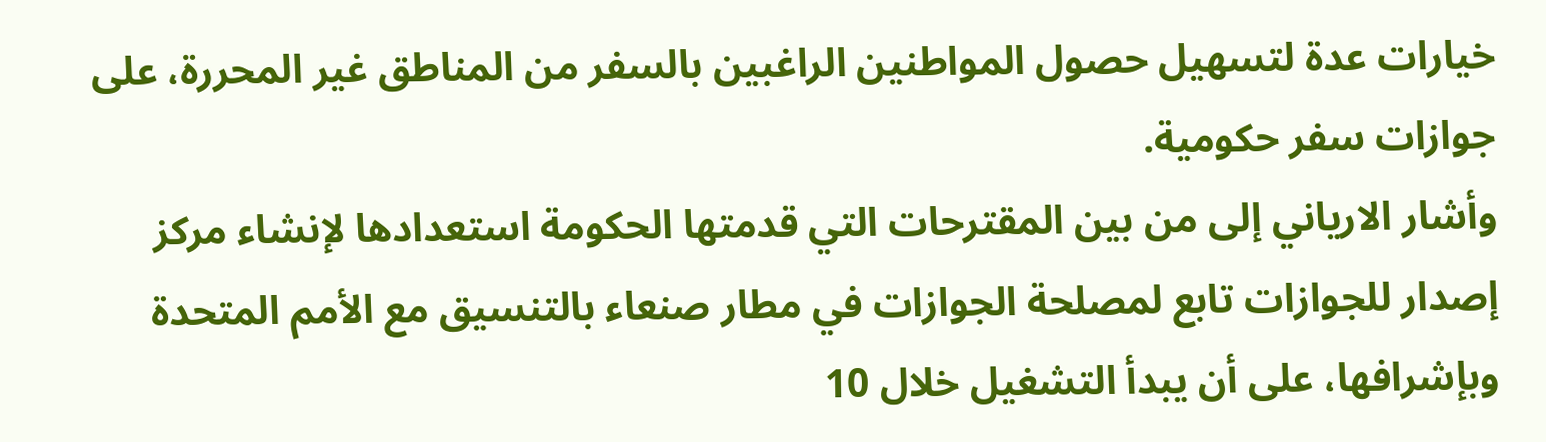خيارات عدة لتسهيل حصول المواطنين الراغبين بالسفر من المناطق غير المحررة، على جوازات سفر حكومية.
وأشار الارياني إلى من بين المقترحات التي قدمتها الحكومة استعدادها لإنشاء مركز إصدار للجوازات تابع لمصلحة الجوازات في مطار صنعاء بالتنسيق مع الأمم المتحدة وبإشرافها، على أن يبدأ التشغيل خلال 10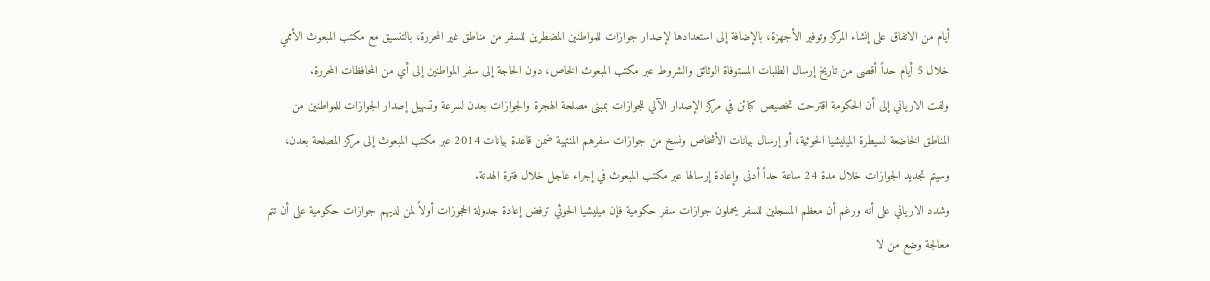أيام من الاتفاق على إنشاء المركز وتوفير الأجهزة، بالإضافة إلى استعدادها لإصدار جوازات للمواطنين المضطرين للسفر من مناطق غير المحررة، بالتنسيق مع مكتب المبعوث الأممي خلال 5 أيام حداً أقصى من تاريخ إرسال الطلبات المستوفاة الوثائق والشروط عبر مكتب المبعوث الخاص، دون الحاجة إلى سفر المواطنين إلى أي من المحافظات المحررة.
ولفت الارياني إلى أن الحكومة اقترحت تخصيص كبائن في مركز الإصدار الآلي للجوازات بمبنى مصلحة الهجرة والجوازات بعدن لسرعة وتسهيل إصدار الجوازات للمواطنين من المناطق الخاضعة لسيطرة الميليشيا الحوثية، أو إرسال بيانات الأشخاص ونسخ من جوازات سفرهم المنتهية ضمن قاعدة بيانات 2014 عبر مكتب المبعوث إلى مركز المصلحة بعدن، وسيتم تجديد الجوازات خلال مدة 24 ساعة حداً أدنى وإعادة إرسالها عبر مكتب المبعوث في إجراء عاجل خلال فترة الهدنة.
وشدد الارياني على أنه ورغم أن معظم المسجلين للسفر يحملون جوازات سفر حكومية فإن ميليشيا الحوثي ترفض إعادة جدولة الحجوزات أولاً لمن لديهم جوازات حكومية على أن تتم معالجة وضع من لا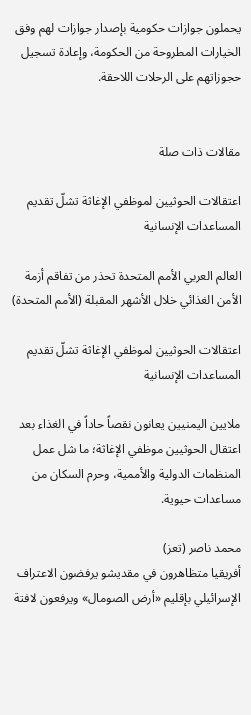يحملون جوازات حكومية بإصدار جوازات لهم وفق الخيارات المطروحة من الحكومة، وإعادة تسجيل حجوزاتهم على الرحلات اللاحقة.


مقالات ذات صلة

اعتقالات الحوثيين لموظفي الإغاثة تشلّ تقديم المساعدات الإنسانية

العالم العربي الأمم المتحدة تحذر من تفاقم أزمة الأمن الغذائي خلال الأشهر المقبلة (الأمم المتحدة)

اعتقالات الحوثيين لموظفي الإغاثة تشلّ تقديم المساعدات الإنسانية

ملايين اليمنيين يعانون نقصاً حاداً في الغذاء بعد اعتقال الحوثيين موظفي الإغاثة؛ ما شل عمل المنظمات الدولية والأممية، وحرم السكان من مساعدات حيوية.

محمد ناصر (تعز)
أفريقيا متظاهرون في مقديشو يرفضون الاعتراف الإسرائيلي بإقليم «أرض الصومال» ويرفعون لافتة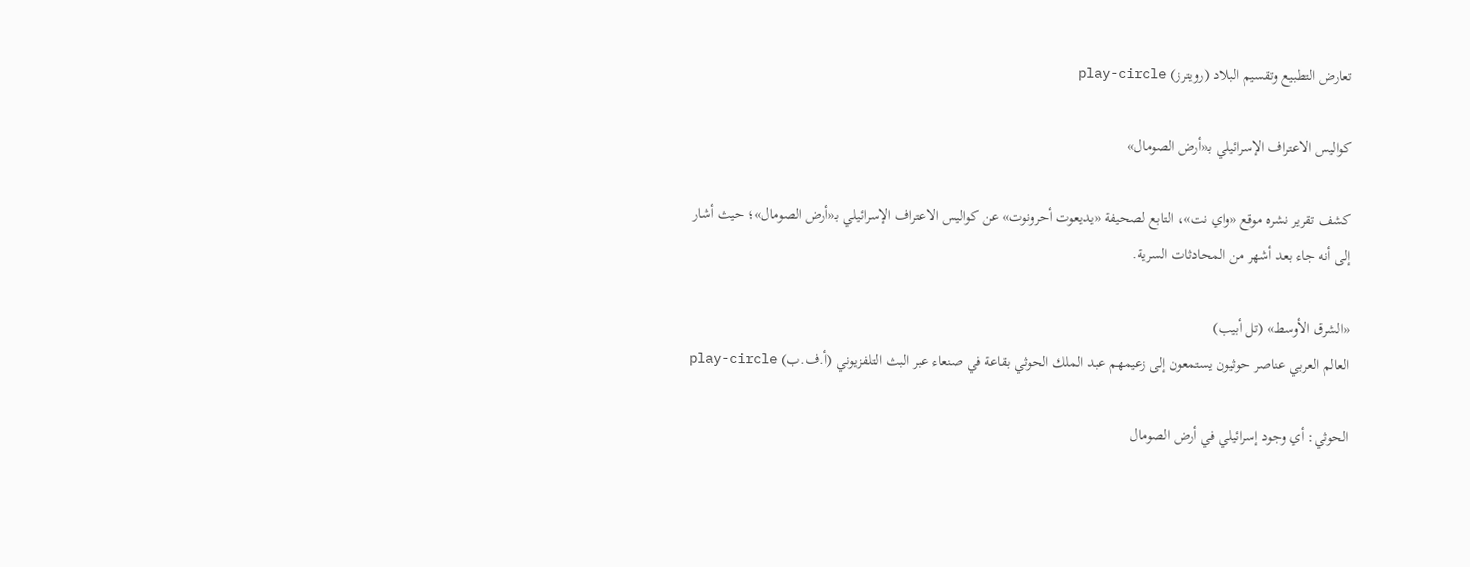تعارض التطبيع وتقسيم البلاد (رويترز) play-circle

كواليس الاعتراف الإسرائيلي بـ«أرض الصومال»

كشف تقرير نشره موقع «واي نت»، التابع لصحيفة «يديعوت أحرونوت» عن كواليس الاعتراف الإسرائيلي بـ«أرض الصومال»؛ حيث أشار إلى أنه جاء بعد أشهر من المحادثات السرية.

«الشرق الأوسط» (تل أبيب)
العالم العربي عناصر حوثيون يستمعون إلى زعيمهم عبد الملك الحوثي بقاعة في صنعاء عبر البث التلفزيوني (أ.ف.ب) play-circle

الحوثي: أي وجود إسرائيلي في أرض الصومال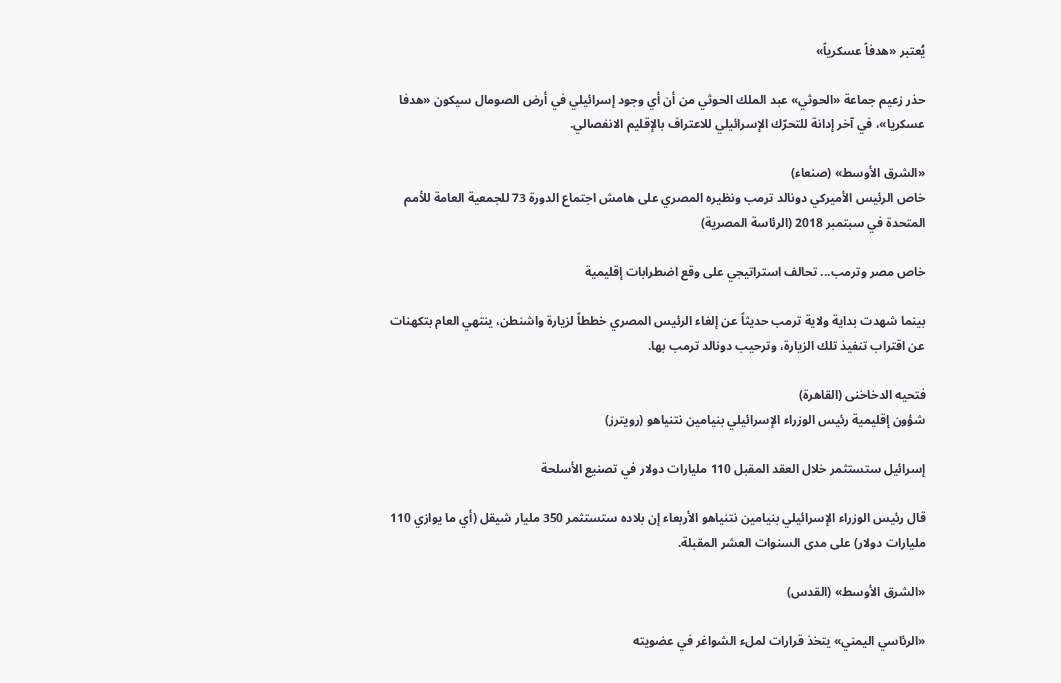يُعتبر «هدفاً عسكرياً»

حذر زعيم جماعة «الحوثي» عبد الملك الحوثي من أن أي وجود إسرائيلي في أرض الصومال سيكون «هدفا عسكريا»، في آخر إدانة للتحرّك الإسرائيلي للاعتراف بالإقليم الانفصالي.

«الشرق الأوسط» (صنعاء)
خاص الرئيس الأميركي دونالد ترمب ونظيره المصري على هامش اجتماع الدورة 73 للجمعية العامة للأمم المتحدة في سبتمبر 2018 (الرئاسة المصرية)

خاص مصر وترمب... تحالف استراتيجي على وقع اضطرابات إقليمية

بينما شهدت بداية ولاية ترمب حديثاً عن إلغاء الرئيس المصري خططاً لزيارة واشنطن، ينتهي العام بتكهنات عن اقتراب تنفيذ تلك الزيارة، وترحيب دونالد ترمب بها.

فتحیه الدخاخنی (القاهرة)
شؤون إقليمية رئيس الوزراء الإسرائيلي بنيامين نتنياهو (رويترز)

إسرائيل ستستثمر خلال العقد المقبل 110 مليارات دولار في تصنيع الأسلحة

قال رئيس الوزراء الإسرائيلي بنيامين نتنياهو الأربعاء إن بلاده ستستثمر 350 مليار شيقل (أي ما يوازي 110 مليارات دولار) على مدى السنوات العشر المقبلة.

«الشرق الأوسط» (القدس)

«الرئاسي اليمني» يتخذ قرارات لملء الشواغر في عضويته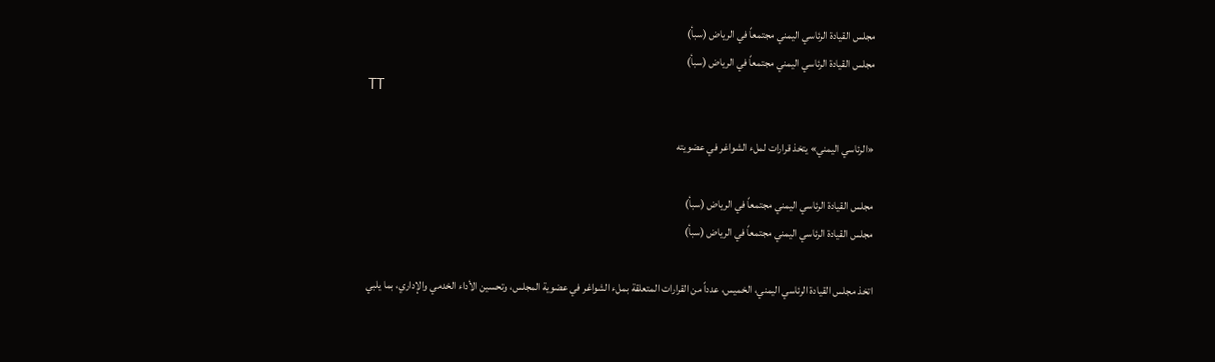مجلس القيادة الرئاسي اليمني مجتمعاً في الرياض (سبأ)
مجلس القيادة الرئاسي اليمني مجتمعاً في الرياض (سبأ)
TT

«الرئاسي اليمني» يتخذ قرارات لملء الشواغر في عضويته

مجلس القيادة الرئاسي اليمني مجتمعاً في الرياض (سبأ)
مجلس القيادة الرئاسي اليمني مجتمعاً في الرياض (سبأ)

اتخذ مجلس القيادة الرئاسي اليمني، الخميس، عدداً من القرارات المتعلقة بملء الشواغر في عضوية المجلس، وتحسين الأداء الخدمي والإداري، بما يلبي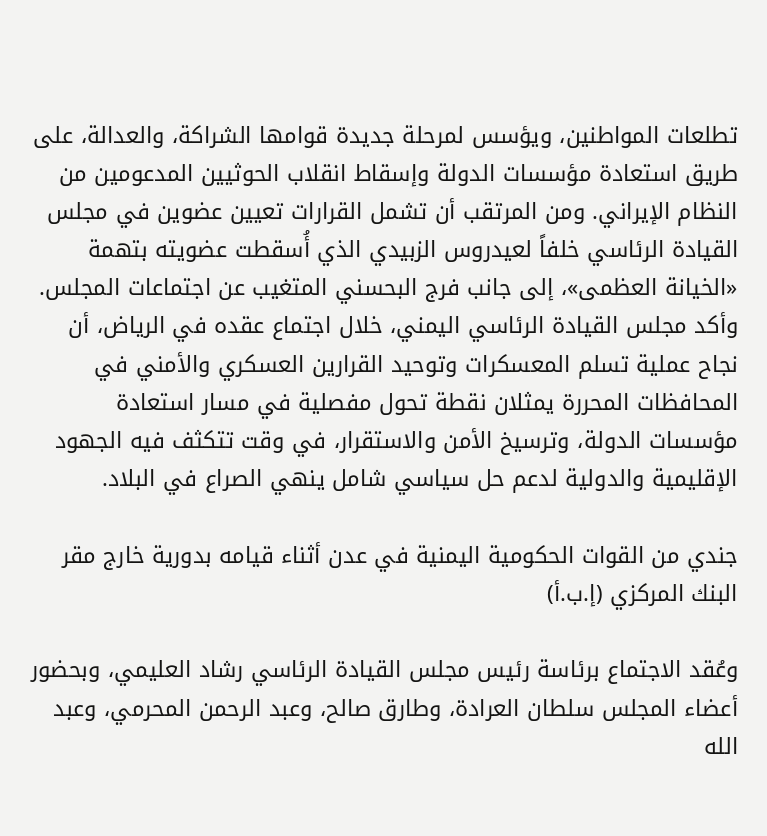تطلعات المواطنين، ويؤسس لمرحلة جديدة قوامها الشراكة، والعدالة، على طريق استعادة مؤسسات الدولة وإسقاط انقلاب الحوثيين المدعومين من النظام الإيراني. ومن المرتقب أن تشمل القرارات تعيين عضوين في مجلس القيادة الرئاسي خلفاً لعيدروس الزبيدي الذي أُسقطت عضويته بتهمة «الخيانة العظمى»، إلى جانب فرج البحسني المتغيب عن اجتماعات المجلس. وأكد مجلس القيادة الرئاسي اليمني، خلال اجتماع عقده في الرياض، أن نجاح عملية تسلم المعسكرات وتوحيد القرارين العسكري والأمني في المحافظات المحررة يمثلان نقطة تحول مفصلية في مسار استعادة مؤسسات الدولة، وترسيخ الأمن والاستقرار، في وقت تتكثف فيه الجهود الإقليمية والدولية لدعم حل سياسي شامل ينهي الصراع في البلاد.

جندي من القوات الحكومية اليمنية في عدن أثناء قيامه بدورية خارج مقر البنك المركزي (إ.ب.أ)

وعُقد الاجتماع برئاسة رئيس مجلس القيادة الرئاسي رشاد العليمي، وبحضور أعضاء المجلس سلطان العرادة، وطارق صالح، وعبد الرحمن المحرمي، وعبد الله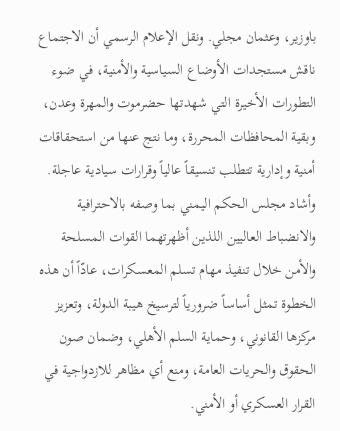باوزير، وعثمان مجلي. ونقل الإعلام الرسمي أن الاجتماع ناقش مستجدات الأوضاع السياسية والأمنية، في ضوء التطورات الأخيرة التي شهدتها حضرموت والمهرة وعدن، وبقية المحافظات المحررة، وما نتج عنها من استحقاقات أمنية وإدارية تتطلب تنسيقاً عالياً وقرارات سيادية عاجلة. وأشاد مجلس الحكم اليمني بما وصفه بالاحترافية والانضباط العاليين اللذين أظهرتهما القوات المسلحة والأمن خلال تنفيذ مهام تسلم المعسكرات، عادّاً أن هذه الخطوة تمثل أساساً ضرورياً لترسيخ هيبة الدولة، وتعزيز مركزها القانوني، وحماية السلم الأهلي، وضمان صون الحقوق والحريات العامة، ومنع أي مظاهر للازدواجية في القرار العسكري أو الأمني.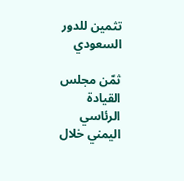تثمين للدور السعودي

ثمّن مجلس القيادة الرئاسي اليمني خلال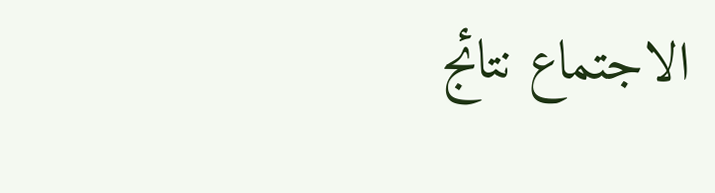الاجتماع نتائج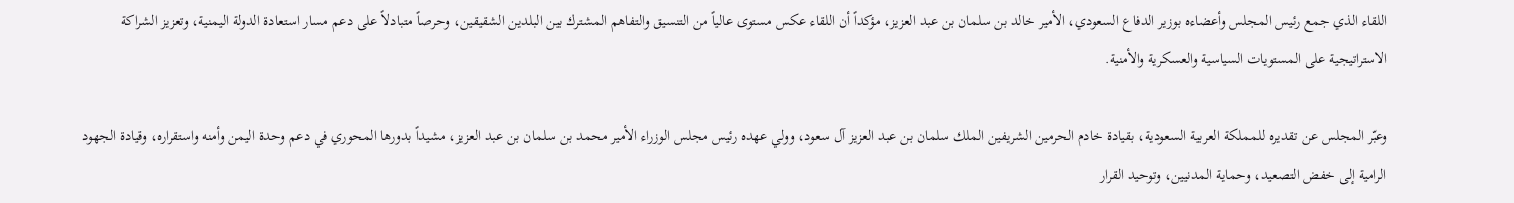اللقاء الذي جمع رئيس المجلس وأعضاءه بوزير الدفاع السعودي، الأمير خالد بن سلمان بن عبد العزيز، مؤكداً أن اللقاء عكس مستوى عالياً من التنسيق والتفاهم المشترك بين البلدين الشقيقين، وحرصاً متبادلاً على دعم مسار استعادة الدولة اليمنية، وتعزيز الشراكة الاستراتيجية على المستويات السياسية والعسكرية والأمنية.

وعبّر المجلس عن تقديره للمملكة العربية السعودية، بقيادة خادم الحرمين الشريفين الملك سلمان بن عبد العزيز آل سعود، وولي عهده رئيس مجلس الوزراء الأمير محمد بن سلمان بن عبد العزيز، مشيداً بدورها المحوري في دعم وحدة اليمن وأمنه واستقراره، وقيادة الجهود الرامية إلى خفض التصعيد، وحماية المدنيين، وتوحيد القرار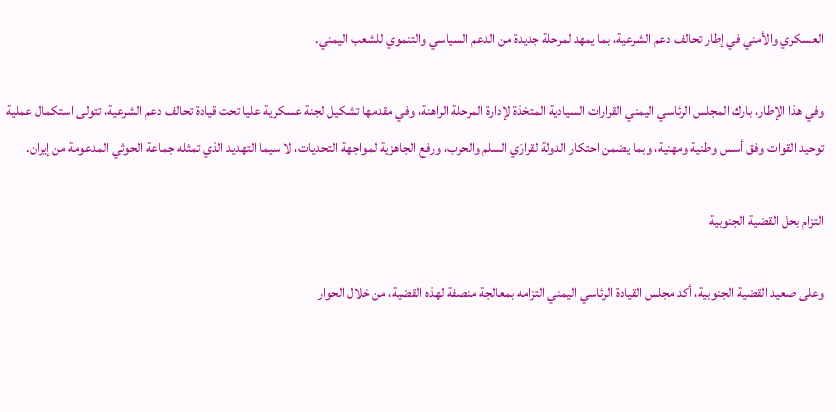العسكري والأمني في إطار تحالف دعم الشرعية، بما يمهد لمرحلة جديدة من الدعم السياسي والتنموي للشعب اليمني.

وفي هذا الإطار، بارك المجلس الرئاسي اليمني القرارات السيادية المتخذة لإدارة المرحلة الراهنة، وفي مقدمها تشكيل لجنة عسكرية عليا تحت قيادة تحالف دعم الشرعية، تتولى استكمال عملية توحيد القوات وفق أسس وطنية ومهنية، وبما يضمن احتكار الدولة لقرارَي السلم والحرب، ورفع الجاهزية لمواجهة التحديات، لا سيما التهديد الذي تمثله جماعة الحوثي المدعومة من إيران.

التزام بحل القضية الجنوبية

وعلى صعيد القضية الجنوبية، أكد مجلس القيادة الرئاسي اليمني التزامه بمعالجة منصفة لهذه القضية، من خلال الحوار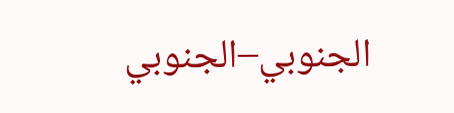الجنوبي–الجنوبي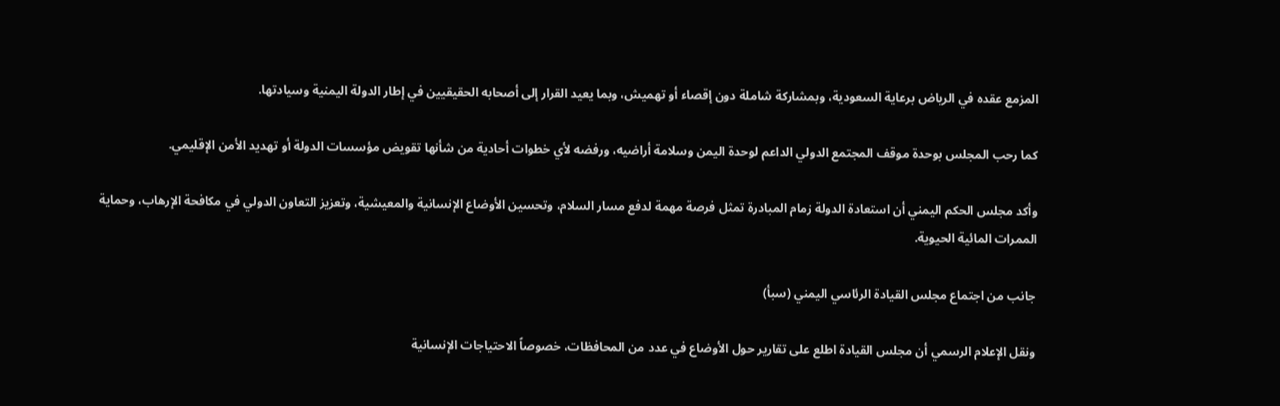المزمع عقده في الرياض برعاية السعودية، وبمشاركة شاملة دون إقصاء أو تهميش، وبما يعيد القرار إلى أصحابه الحقيقيين في إطار الدولة اليمنية وسيادتها.

كما رحب المجلس بوحدة موقف المجتمع الدولي الداعم لوحدة اليمن وسلامة أراضيه، ورفضه لأي خطوات أحادية من شأنها تقويض مؤسسات الدولة أو تهديد الأمن الإقليمي.

وأكد مجلس الحكم اليمني أن استعادة الدولة زمام المبادرة تمثل فرصة مهمة لدفع مسار السلام، وتحسين الأوضاع الإنسانية والمعيشية، وتعزيز التعاون الدولي في مكافحة الإرهاب، وحماية الممرات المائية الحيوية.

جانب من اجتماع مجلس القيادة الرئاسي اليمني (سبأ)

ونقل الإعلام الرسمي أن مجلس القيادة اطلع على تقارير حول الأوضاع في عدد من المحافظات، خصوصاً الاحتياجات الإنسانية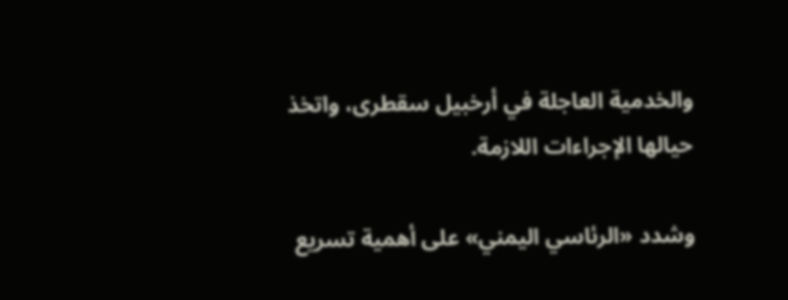والخدمية العاجلة في أرخبيل سقطرى، واتخذ حيالها الإجراءات اللازمة.

وشدد «الرئاسي اليمني» على أهمية تسريع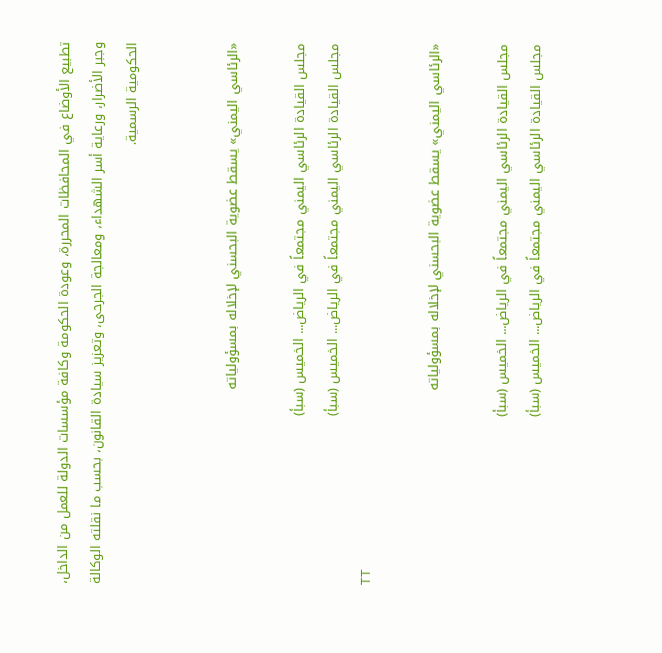تطبيع الأوضاع في المحافظات المحررة، وعودة الحكومة وكافة مؤسسات الدولة للعمل من الداخل، وجبر الأضرار، ورعاية أسر الشهداء، ومعالجة الجرحى، وتعزيز سيادة القانون، بحسب ما نقلته الوكالة الحكومية الرسمية.


«الرئاسي اليمني» يسقط عضوية البحسني لإخلاله بمسؤولياته

مجلس القيادة الرئاسي اليمني مجتمعاً في الرياض... الخميس (سبأ)
مجلس القيادة الرئاسي اليمني مجتمعاً في الرياض... الخميس (سبأ)
TT

«الرئاسي اليمني» يسقط عضوية البحسني لإخلاله بمسؤولياته

مجلس القيادة الرئاسي اليمني مجتمعاً في الرياض... الخميس (سبأ)
مجلس القيادة الرئاسي اليمني مجتمعاً في الرياض... الخميس (سبأ)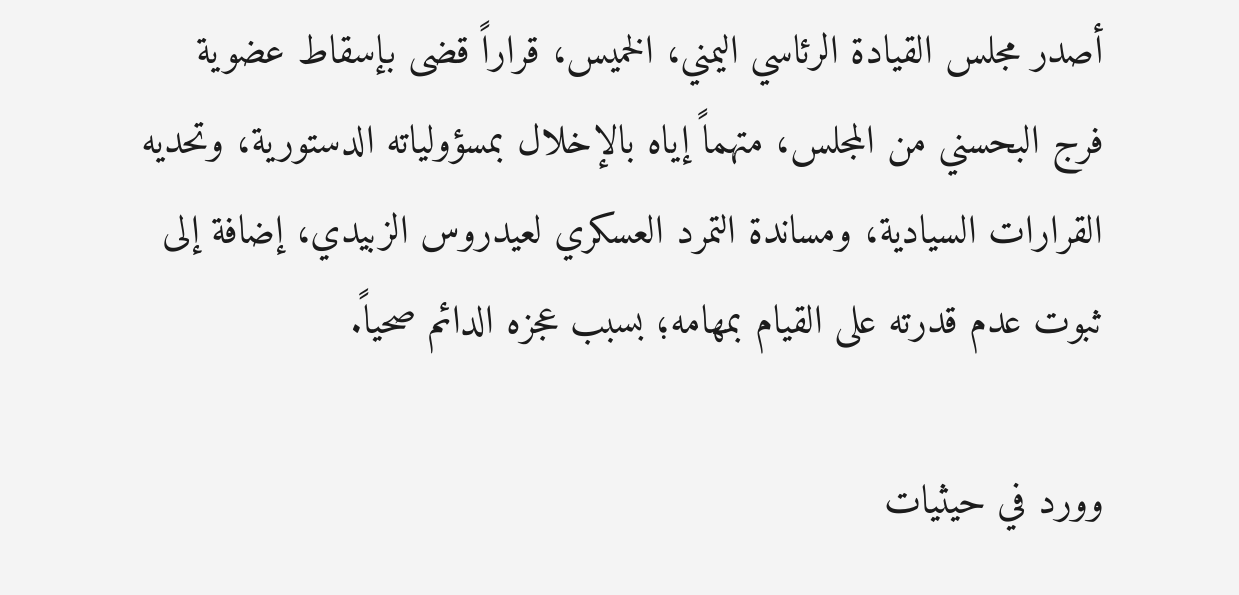أصدر مجلس القيادة الرئاسي اليمني، الخميس، قراراً قضى بإسقاط عضوية فرج البحسني من المجلس، متهماً إياه بالإخلال بمسؤولياته الدستورية، وتحديه القرارات السيادية، ومساندة التمرد العسكري لعيدروس الزبيدي، إضافة إلى ثبوت عدم قدرته على القيام بمهامه؛ بسبب عجزه الدائم صحياً.

وورد في حيثيات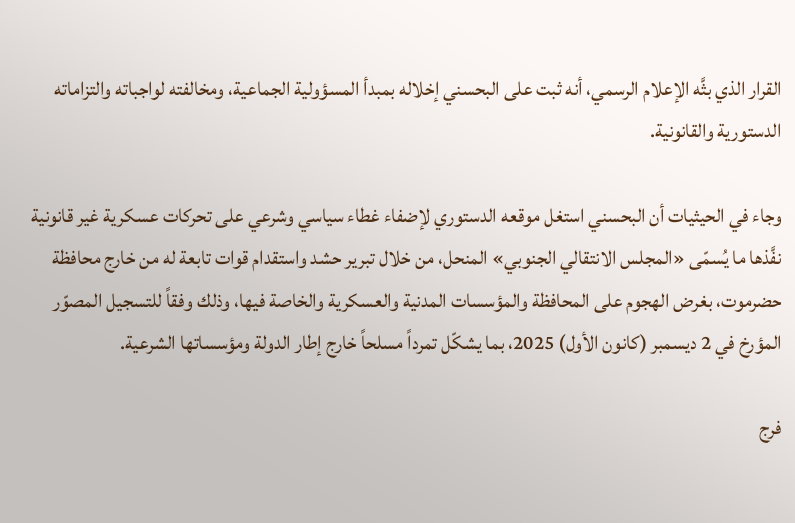القرار الذي بثَّه الإعلام الرسمي، أنه ثبت على البحسني إخلاله بمبدأ المسؤولية الجماعية، ومخالفته لواجباته والتزاماته الدستورية والقانونية.

وجاء في الحيثيات أن البحسني استغل موقعه الدستوري لإضفاء غطاء سياسي وشرعي على تحركات عسكرية غير قانونية نفَّذها ما يُسمّى «المجلس الانتقالي الجنوبي» المنحل، من خلال تبرير حشد واستقدام قوات تابعة له من خارج محافظة حضرموت، بغرض الهجوم على المحافظة والمؤسسات المدنية والعسكرية والخاصة فيها، وذلك وفقاً للتسجيل المصوّر المؤرخ في 2 ديسمبر (كانون الأول) 2025، بما يشكّل تمرداً مسلحاً خارج إطار الدولة ومؤسساتها الشرعية.

فرج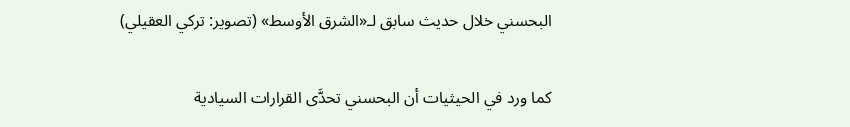البحسني خلال حديث سابق لـ«الشرق الأوسط» (تصوير: تركي العقيلي)

كما ورد في الحيثيات أن البحسني تحدَّى القرارات السيادية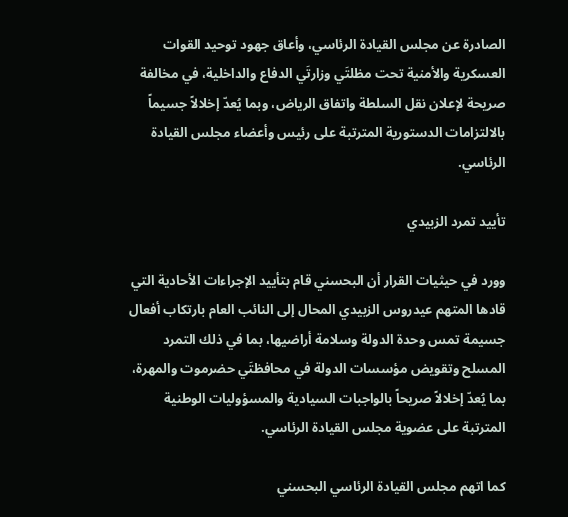الصادرة عن مجلس القيادة الرئاسي، وأعاق جهود توحيد القوات العسكرية والأمنية تحت مظلتَي وزارتَي الدفاع والداخلية، في مخالفة صريحة لإعلان نقل السلطة واتفاق الرياض، وبما يُعدّ إخلالاً جسيماً بالالتزامات الدستورية المترتبة على رئيس وأعضاء مجلس القيادة الرئاسي.

تأييد تمرد الزبيدي

وورد في حيثيات القرار أن البحسني قام بتأييد الإجراءات الأحادية التي قادها المتهم عيدروس الزبيدي المحال إلى النائب العام بارتكاب أفعال جسيمة تمس وحدة الدولة وسلامة أراضيها، بما في ذلك التمرد المسلح وتقويض مؤسسات الدولة في محافظتَي حضرموت والمهرة، بما يُعدّ إخلالاً صريحاً بالواجبات السيادية والمسؤوليات الوطنية المترتبة على عضوية مجلس القيادة الرئاسي.

كما اتهم مجلس القيادة الرئاسي البحسني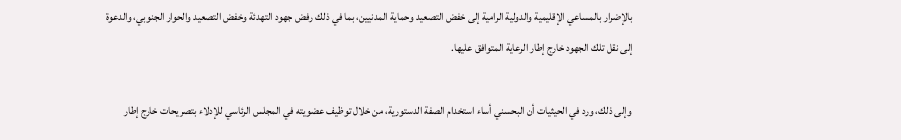بالإضرار بالمساعي الإقليمية والدولية الرامية إلى خفض التصعيد وحماية المدنيين، بما في ذلك رفض جهود التهدئة وخفض التصعيد والحوار الجنوبي، والدعوة إلى نقل تلك الجهود خارج إطار الرعاية المتوافق عليها.

وإلى ذلك، ورد في الحيثيات أن البحسني أساء استخدام الصفة الدستورية، من خلال توظيف عضويته في المجلس الرئاسي للإدلاء بتصريحات خارج إطار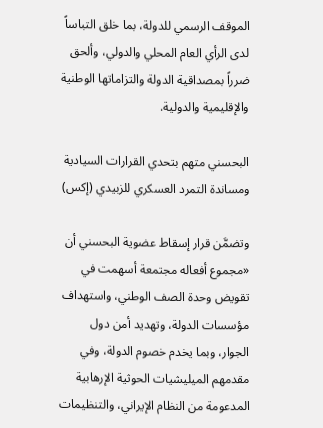الموقف الرسمي للدولة، بما خلق التباساً لدى الرأي العام المحلي والدولي، وألحق ضرراً بمصداقية الدولة والتزاماتها الوطنية والإقليمية والدولية.

البحسني متهم بتحدي القرارات السيادية ومساندة التمرد العسكري للزبيدي (إكس)

وتضمَّن قرار إسقاط عضوية البحسني أن «مجموع أفعاله مجتمعة أسهمت في تقويض وحدة الصف الوطني، واستهداف مؤسسات الدولة، وتهديد أمن دول الجوار، وبما يخدم خصوم الدولة، وفي مقدمهم الميليشيات الحوثية الإرهابية المدعومة من النظام الإيراني، والتنظيمات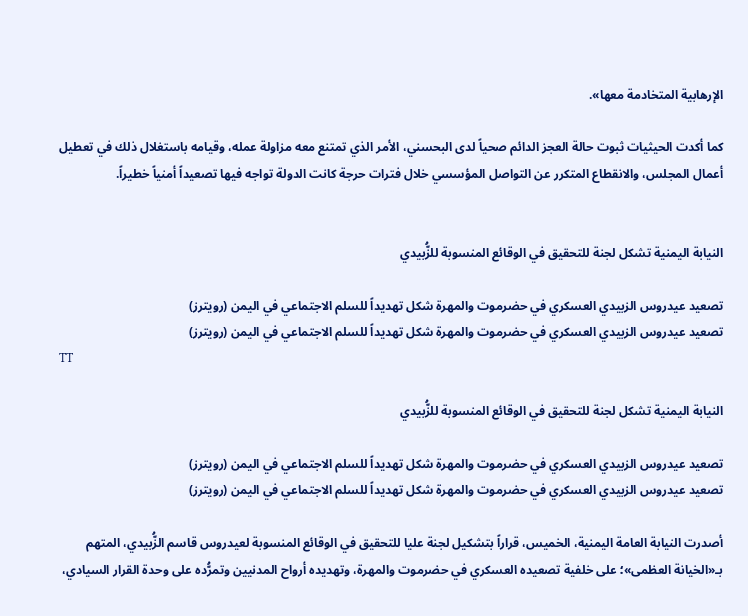الإرهابية المتخادمة معها».

كما أكدت الحيثيات ثبوت حالة العجز الدائم صحياً لدى البحسني، الأمر الذي تمتنع معه مزاولة عمله، وقيامه باستغلال ذلك في تعطيل أعمال المجلس، والانقطاع المتكرر عن التواصل المؤسسي خلال فترات حرجة كانت الدولة تواجه فيها تصعيداً أمنياً خطيراً.


النيابة اليمنية تشكل لجنة للتحقيق في الوقائع المنسوبة للزُّبيدي

تصعيد عيدروس الزبيدي العسكري في حضرموت والمهرة شكل تهديداً للسلم الاجتماعي في اليمن (رويترز)
تصعيد عيدروس الزبيدي العسكري في حضرموت والمهرة شكل تهديداً للسلم الاجتماعي في اليمن (رويترز)
TT

النيابة اليمنية تشكل لجنة للتحقيق في الوقائع المنسوبة للزُّبيدي

تصعيد عيدروس الزبيدي العسكري في حضرموت والمهرة شكل تهديداً للسلم الاجتماعي في اليمن (رويترز)
تصعيد عيدروس الزبيدي العسكري في حضرموت والمهرة شكل تهديداً للسلم الاجتماعي في اليمن (رويترز)

أصدرت النيابة العامة اليمنية، الخميس، قراراً بتشكيل لجنة عليا للتحقيق في الوقائع المنسوبة لعيدروس قاسم الزُّبيدي، المتهم بـ«الخيانة العظمى»؛ على خلفية تصعيده العسكري في حضرموت والمهرة، وتهديده أرواح المدنيين وتمرُّده على وحدة القرار السيادي،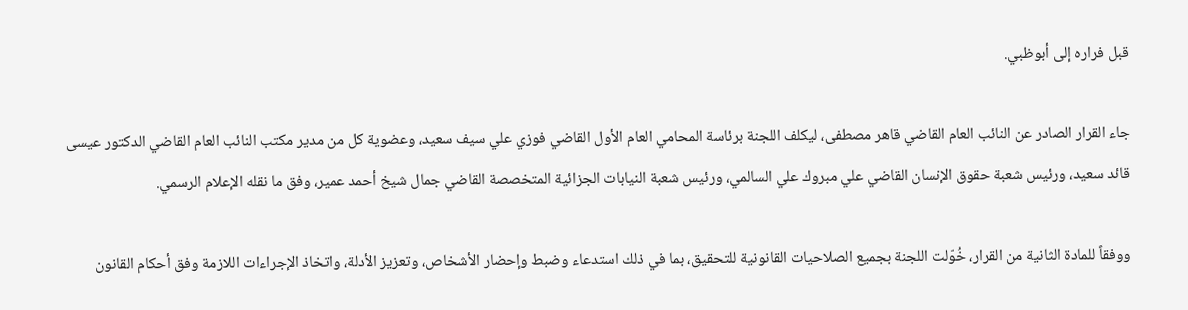قبل فراره إلى أبوظبي.

جاء القرار الصادر عن النائب العام القاضي قاهر مصطفى، ليكلف اللجنة برئاسة المحامي العام الأول القاضي فوزي علي سيف سعيد، وعضوية كل من مدير مكتب النائب العام القاضي الدكتور عيسى قائد سعيد، ورئيس شعبة حقوق الإنسان القاضي علي مبروك علي السالمي، ورئيس شعبة النيابات الجزائية المتخصصة القاضي جمال شيخ أحمد عمير، وفق ما نقله الإعلام الرسمي.

ووفقاً للمادة الثانية من القرار، خُوّلت اللجنة بجميع الصلاحيات القانونية للتحقيق، بما في ذلك استدعاء وضبط وإحضار الأشخاص، وتعزيز الأدلة، واتخاذ الإجراءات اللازمة وفق أحكام القانون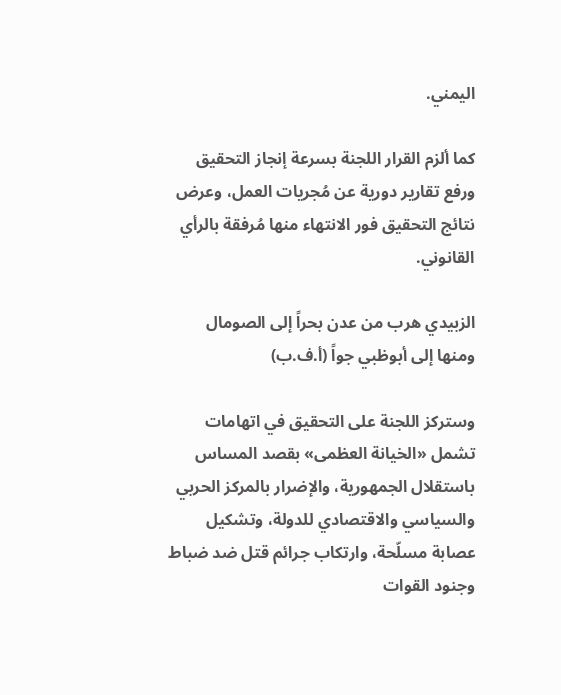اليمني.

كما ألزم القرار اللجنة بسرعة إنجاز التحقيق ورفع تقارير دورية عن مُجريات العمل، وعرض نتائج التحقيق فور الانتهاء منها مُرفقة بالرأي القانوني.

الزبيدي هرب من عدن بحراً إلى الصومال ومنها إلى أبوظبي جواً (أ.ف.ب)

وستركز اللجنة على التحقيق في اتهامات تشمل «الخيانة العظمى» بقصد المساس باستقلال الجمهورية، والإضرار بالمركز الحربي والسياسي والاقتصادي للدولة، وتشكيل عصابة مسلّحة، وارتكاب جرائم قتل ضد ضباط وجنود القوات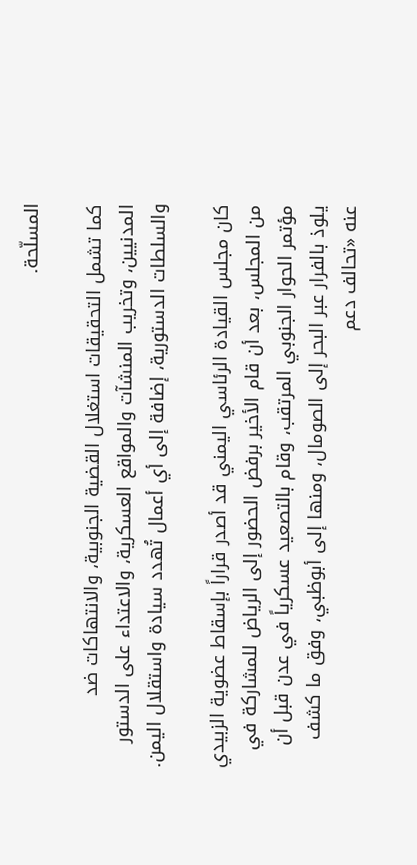المسلّحة.

كما تشمل التحقيقات استغلال القضية الجنوبية، والانتهاكات ضد المدنيين، وتخريب المنشآت والمواقع العسكرية، والاعتداء على الدستور والسلطات الدستورية، إضافة إلى أي أعمال تُهدد سيادة واستقلال اليمن.

كان مجلس القيادة الرئاسي اليمني قد أصدر قراراً بإسقاط عضوية الزبيدي من المجلس، بعد أن قام الأخير برفض الحضور إلى الرياض للمشاركة في مؤتمر الحوار الجنوبي المرتقب، وقام بالتصعيد عسكرياً في عدن قبل أن يلوذ بالفرار عبر البحر إلى الصومال، ومنها إلى أبوظبي، وفق ما كشف عنه «تحالف دعم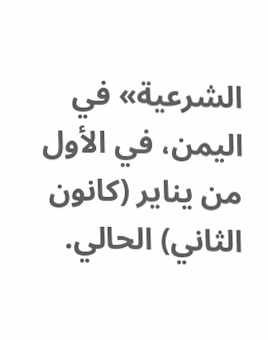الشرعية» في اليمن، في الأول من يناير (كانون الثاني) الحالي.